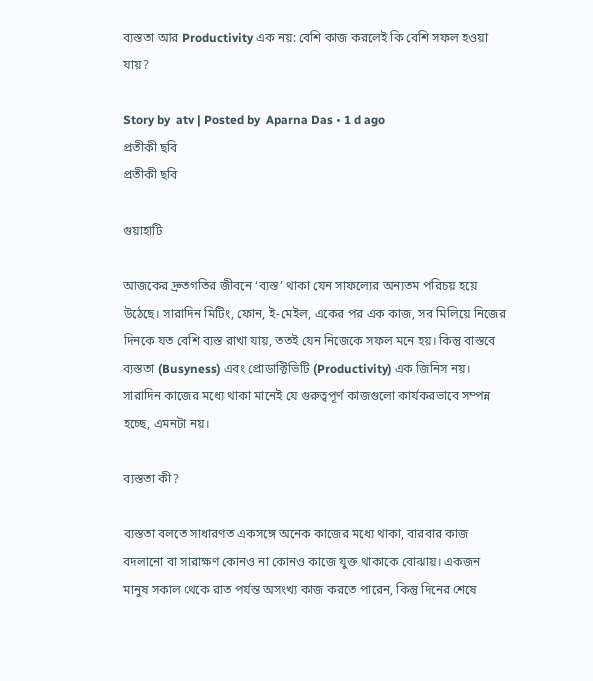ব্যস্ততা আর Productivity এক নয়: বেশি কাজ করলেই কি বেশি সফল হওয়া যায়?

Story by  atv | Posted by  Aparna Das • 1 d ago
প্রতীকী ছবি
প্রতীকী ছবি

গুয়াহাটি

আজকের দ্রুতগতির জীবনে ‘ব্যস্ত’ থাকা যেন সাফল্যের অন্যতম পরিচয় হয়ে উঠেছে। সারাদিন মিটিং, ফোন, ই-মেইল, একের পর এক কাজ, সব মিলিয়ে নিজের দিনকে যত বেশি ব্যস্ত রাখা যায়, ততই যেন নিজেকে সফল মনে হয়। কিন্তু বাস্তবে ব্যস্ততা (Busyness) এবং প্রোডাক্টিভিটি (Productivity) এক জিনিস নয়। সারাদিন কাজের মধ্যে থাকা মানেই যে গুরুত্বপূর্ণ কাজগুলো কার্যকরভাবে সম্পন্ন হচ্ছে, এমনটা নয়।

ব্যস্ততা কী?

ব্যস্ততা বলতে সাধারণত একসঙ্গে অনেক কাজের মধ্যে থাকা, বারবার কাজ বদলানো বা সারাক্ষণ কোনও না কোনও কাজে যুক্ত থাকাকে বোঝায়। একজন মানুষ সকাল থেকে রাত পর্যন্ত অসংখ্য কাজ করতে পারেন, কিন্তু দিনের শেষে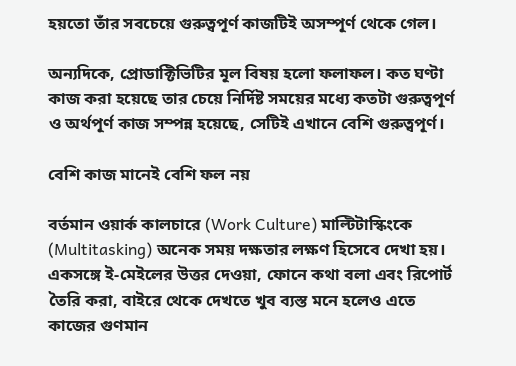হয়তো তাঁর সবচেয়ে গুরুত্বপূর্ণ কাজটিই অসম্পূর্ণ থেকে গেল।

অন্যদিকে, প্রোডাক্টিভিটির মূল বিষয় হলো ফলাফল। কত ঘণ্টা কাজ করা হয়েছে তার চেয়ে নির্দিষ্ট সময়ের মধ্যে কতটা গুরুত্বপূর্ণ ও অর্থপূর্ণ কাজ সম্পন্ন হয়েছে, সেটিই এখানে বেশি গুরুত্বপূর্ণ।

বেশি কাজ মানেই বেশি ফল নয়

বর্তমান ওয়ার্ক কালচারে (Work Culture) মাল্টিটাস্কিংকে (Multitasking) অনেক সময় দক্ষতার লক্ষণ হিসেবে দেখা হয়। একসঙ্গে ই-মেইলের উত্তর দেওয়া, ফোনে কথা বলা এবং রিপোর্ট তৈরি করা, বাইরে থেকে দেখতে খুব ব্যস্ত মনে হলেও এতে কাজের গুণমান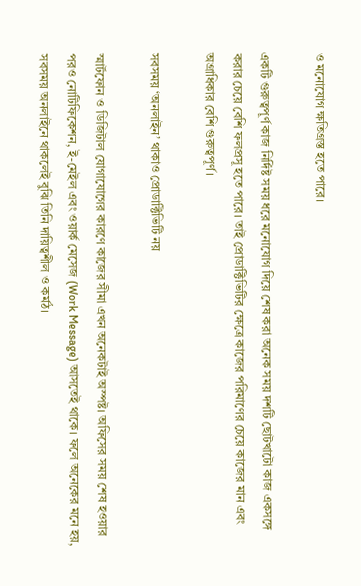ও মনোযোগ ক্ষতিগ্রস্ত হতে পারে।

একটি গুরুত্বপূর্ণ কাজ নির্দিষ্ট সময় ধরে মনোযোগ দিয়ে শেষ করা অনেক সময় দশটি ছোটখাটো কাজ একসঙ্গে করার চেয়ে বেশি ফলপ্রসূ হতে পারে। তাই প্রোডাক্টিভিটির ক্ষেত্রে কাজের পরিমাণের চেয়ে কাজের মান এবং অগ্রাধিকার বেশি গুরুত্বপূর্ণ।

সবসময় ‘অনলাইন’ থাকাও প্রোডাক্টিভিটি নয়

স্মার্টফোন ও ডিজিটাল যোগাযোগের কারণে কাজের সীমা এখন অনেকটাই অস্পষ্ট। অফিসের সময় শেষ হওয়ার পরও নোটিফিকেশন, ই-মেইল এবং ওয়ার্ক মেসেজ (Work Message) আসতেই থাকে। ফলে অনেকের মনে হয়, সবসময় অনলাইনে থাকলেই বুঝি তিনি দায়িত্বশীল ও কর্মঠ।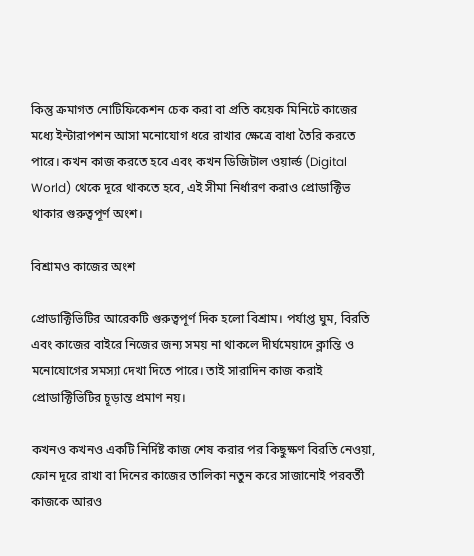কিন্তু ক্রমাগত নোটিফিকেশন চেক করা বা প্রতি কয়েক মিনিটে কাজের মধ্যে ইন্টারাপশন আসা মনোযোগ ধরে রাখার ক্ষেত্রে বাধা তৈরি করতে পারে। কখন কাজ করতে হবে এবং কখন ডিজিটাল ওয়ার্ল্ড (Digital World) থেকে দূরে থাকতে হবে, এই সীমা নির্ধারণ করাও প্রোডাক্টিভ থাকার গুরুত্বপূর্ণ অংশ।

বিশ্রামও কাজের অংশ

প্রোডাক্টিভিটির আরেকটি গুরুত্বপূর্ণ দিক হলো বিশ্রাম। পর্যাপ্ত ঘুম, বিরতি এবং কাজের বাইরে নিজের জন্য সময় না থাকলে দীর্ঘমেয়াদে ক্লান্তি ও মনোযোগের সমস্যা দেখা দিতে পারে। তাই সারাদিন কাজ করাই প্রোডাক্টিভিটির চূড়ান্ত প্রমাণ নয়।

কখনও কখনও একটি নির্দিষ্ট কাজ শেষ করার পর কিছুক্ষণ বিরতি নেওয়া, ফোন দূরে রাখা বা দিনের কাজের তালিকা নতুন করে সাজানোই পরবর্তী কাজকে আরও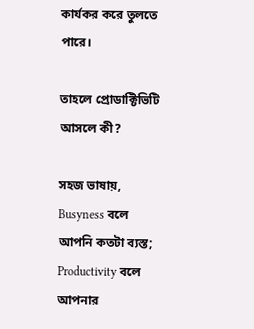কার্যকর করে তুলতে পারে।

তাহলে প্রোডাক্টিভিটি আসলে কী?

সহজ ভাষায়, Busyness বলে আপনি কতটা ব্যস্ত; Productivity বলে আপনার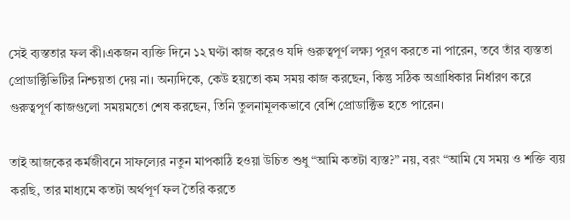সেই ব্যস্ততার ফল কী।একজন ব্যক্তি দিনে ১২ ঘণ্টা কাজ করেও যদি গুরুত্বপূর্ণ লক্ষ্য পূরণ করতে না পারেন, তবে তাঁর ব্যস্ততা প্রোডাক্টিভিটির নিশ্চয়তা দেয় না। অন্যদিকে, কেউ হয়তো কম সময় কাজ করছেন, কিন্তু সঠিক অগ্রাধিকার নির্ধারণ করে গুরুত্বপূর্ণ কাজগুলো সময়মতো শেষ করছেন, তিনি তুলনামূলকভাবে বেশি প্রোডাক্টিভ হতে পারেন।

তাই আজকের কর্মজীবনে সাফল্যের নতুন মাপকাঠি হওয়া উচিত শুধু “আমি কতটা ব্যস্ত?” নয়, বরং “আমি যে সময় ও শক্তি ব্যয় করছি, তার মাধ্যমে কতটা অর্থপূর্ণ ফল তৈরি করতে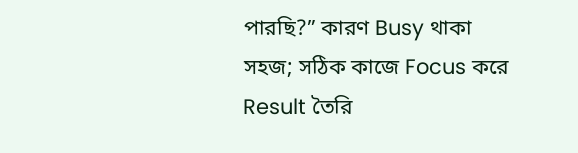পারছি?” কারণ Busy থাকা সহজ; সঠিক কাজে Focus করে Result তৈরি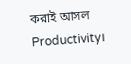করাই আসল Productivity।